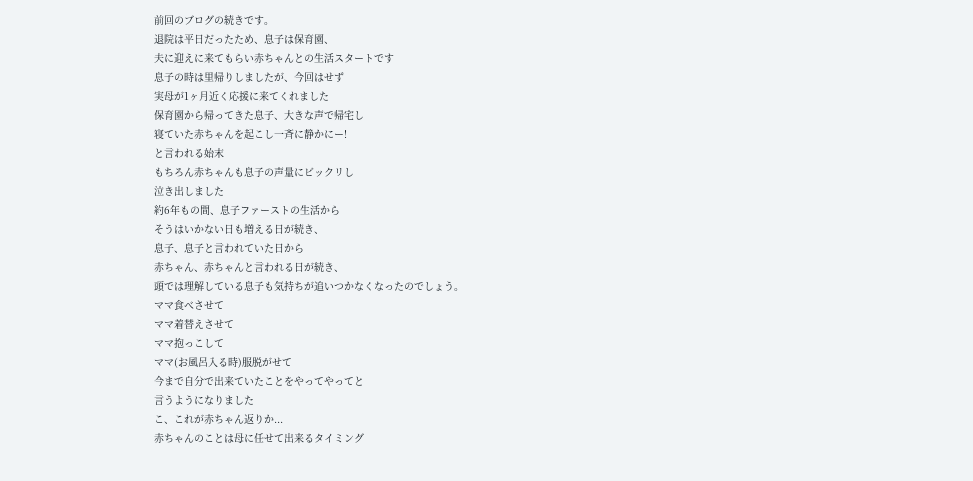前回のブログの続きです。
退院は平日だったため、息子は保育園、
夫に迎えに来てもらい赤ちゃんとの生活スタートです
息子の時は里帰りしましたが、今回はせず
実母が1ヶ月近く応援に来てくれました
保育園から帰ってきた息子、大きな声で帰宅し
寝ていた赤ちゃんを起こし一斉に静かにー!
と言われる始末
もちろん赤ちゃんも息子の声量にビックリし
泣き出しました
約6年もの間、息子ファーストの生活から
そうはいかない日も増える日が続き、
息子、息子と言われていた日から
赤ちゃん、赤ちゃんと言われる日が続き、
頭では理解している息子も気持ちが追いつかなくなったのでしょう。
ママ食べさせて
ママ着替えさせて
ママ抱っこして
ママ(お風呂入る時)服脱がせて
今まで自分で出来ていたことをやってやってと
言うようになりました
こ、これが赤ちゃん返りか...
赤ちゃんのことは母に任せて出来るタイミング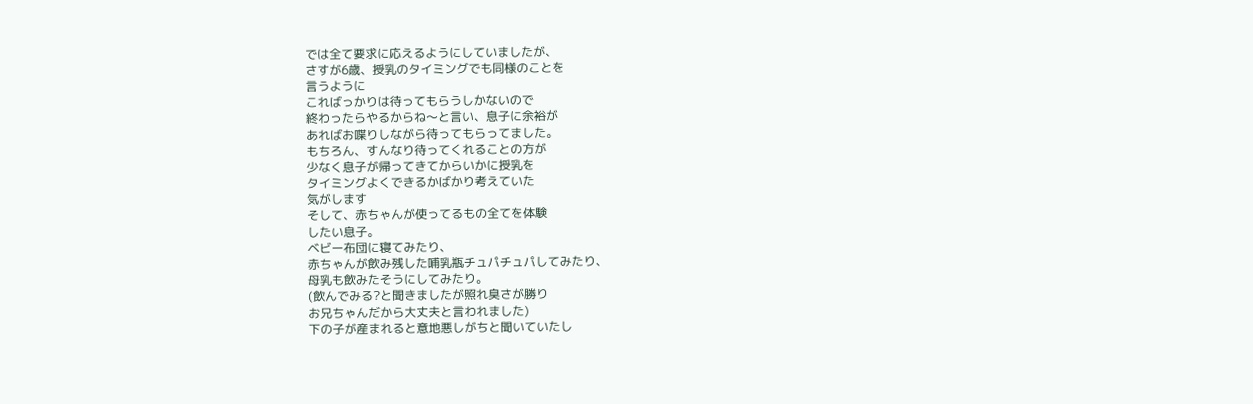では全て要求に応えるようにしていましたが、
さすが6歳、授乳のタイミングでも同様のことを
言うように
こればっかりは待ってもらうしかないので
終わったらやるからね〜と言い、息子に余裕が
あればお喋りしながら待ってもらってました。
もちろん、すんなり待ってくれることの方が
少なく息子が帰ってきてからいかに授乳を
タイミングよくできるかばかり考えていた
気がします
そして、赤ちゃんが使ってるもの全てを体験
したい息子。
ベビー布団に寝てみたり、
赤ちゃんが飲み残した哺乳瓶チュパチュパしてみたり、
母乳も飲みたそうにしてみたり。
(飲んでみる?と聞きましたが照れ臭さが勝り
お兄ちゃんだから大丈夫と言われました)
下の子が産まれると意地悪しがちと聞いていたし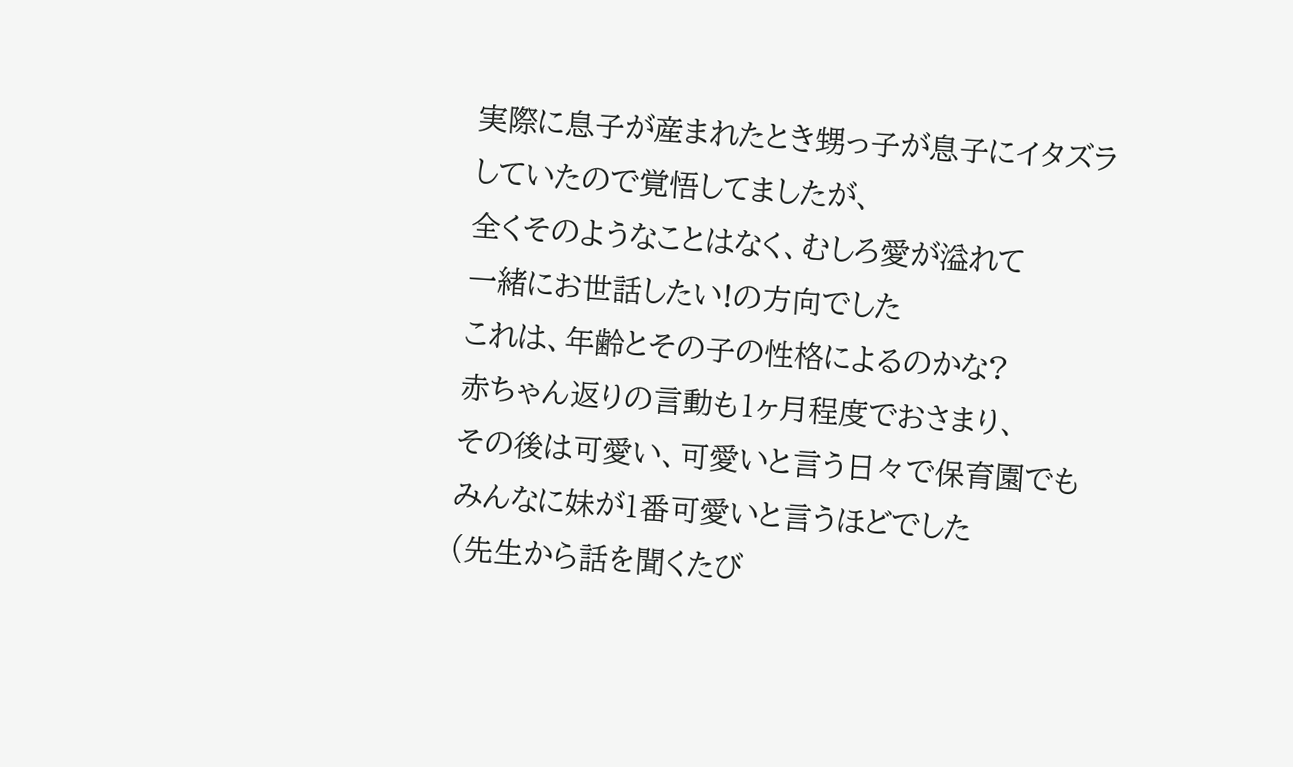実際に息子が産まれたとき甥っ子が息子にイタズラ
していたので覚悟してましたが、
全くそのようなことはなく、むしろ愛が溢れて
一緒にお世話したい!の方向でした
これは、年齢とその子の性格によるのかな?
赤ちゃん返りの言動も1ヶ月程度でおさまり、
その後は可愛い、可愛いと言う日々で保育園でも
みんなに妹が1番可愛いと言うほどでした
(先生から話を聞くたび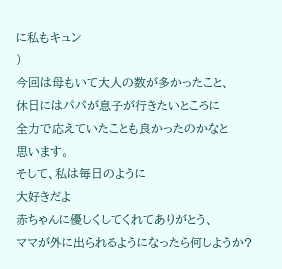に私もキュン
)
今回は母もいて大人の数が多かったこと、
休日にはパパが息子が行きたいところに
全力で応えていたことも良かったのかなと
思います。
そして、私は毎日のように
大好きだよ
赤ちゃんに優しくしてくれてありがとう、
ママが外に出られるようになったら何しようか?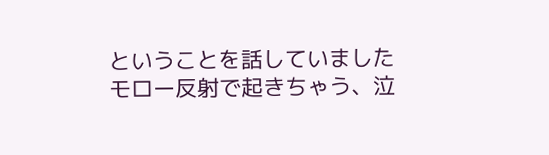ということを話していました
モロー反射で起きちゃう、泣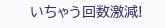いちゃう回数激減!